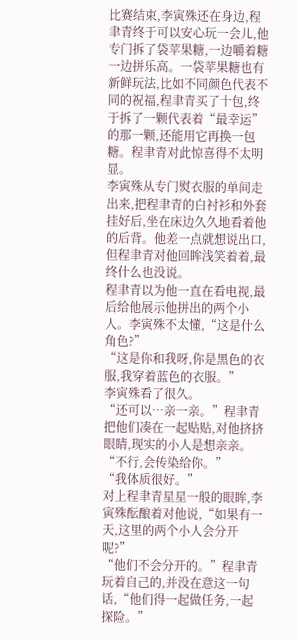比赛结束,李寅殊还在身边,程聿青终于可以安心玩一会儿,他专门拆了袋苹果糖,一边嚼着糖一边拼乐高。一袋苹果糖也有新鲜玩法,比如不同颜色代表不同的祝福,程聿青买了十包,终于拆了一颗代表着“最幸运”的那一颗,还能用它再换一包糖。程聿青对此惊喜得不太明显。
李寅殊从专门熨衣服的单间走出来,把程聿青的白衬衫和外套挂好后,坐在床边久久地看着他的后背。他差一点就想说出口,但程聿青对他回眸浅笑着着,最终什么也没说。
程聿青以为他一直在看电视,最后给他展示他拼出的两个小人。李寅殊不太懂,“这是什么角色?”
“这是你和我呀,你是黑色的衣服,我穿着蓝色的衣服。”
李寅殊看了很久。
“还可以…亲一亲。”程聿青把他们凑在一起贴贴,对他挤挤眼睛,现实的小人是想亲亲。
“不行,会传染给你。”
“我体质很好。”
对上程聿青星星一般的眼眸,李寅殊酝酿着对他说,“如果有一天,这里的两个小人会分开呢?”
“他们不会分开的。”程聿青玩着自己的,并没在意这一句话,“他们得一起做任务,一起探险。”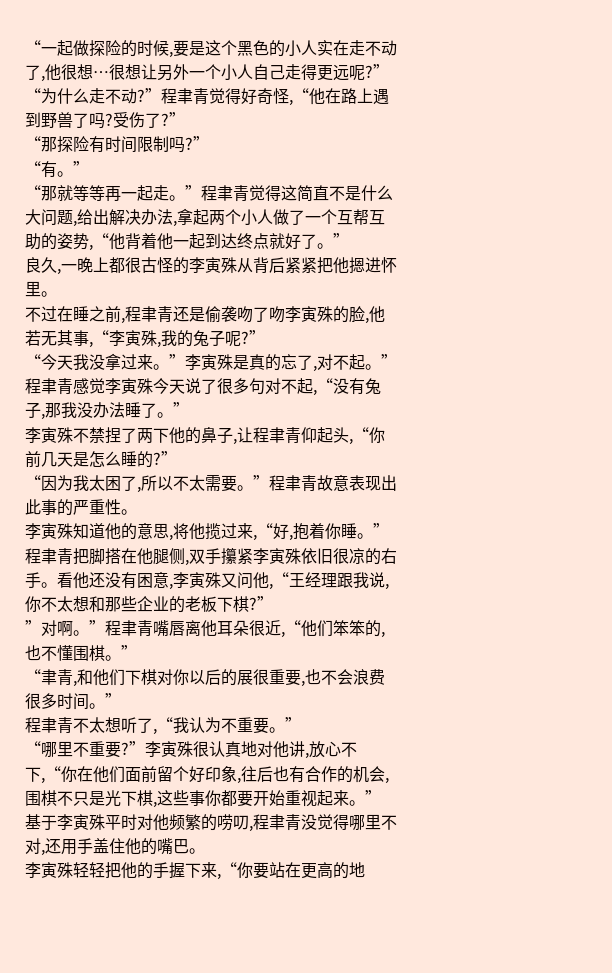“一起做探险的时候,要是这个黑色的小人实在走不动了,他很想…很想让另外一个小人自己走得更远呢?”
“为什么走不动?”程聿青觉得好奇怪,“他在路上遇到野兽了吗?受伤了?”
“那探险有时间限制吗?”
“有。”
“那就等等再一起走。”程聿青觉得这简直不是什么大问题,给出解决办法,拿起两个小人做了一个互帮互助的姿势,“他背着他一起到达终点就好了。”
良久,一晚上都很古怪的李寅殊从背后紧紧把他摁进怀里。
不过在睡之前,程聿青还是偷袭吻了吻李寅殊的脸,他若无其事,“李寅殊,我的兔子呢?”
“今天我没拿过来。”李寅殊是真的忘了,对不起。”
程聿青感觉李寅殊今天说了很多句对不起,“没有兔子,那我没办法睡了。”
李寅殊不禁捏了两下他的鼻子,让程聿青仰起头,“你前几天是怎么睡的?”
“因为我太困了,所以不太需要。”程聿青故意表现出此事的严重性。
李寅殊知道他的意思,将他揽过来,“好,抱着你睡。”
程聿青把脚搭在他腿侧,双手攥紧李寅殊依旧很凉的右手。看他还没有困意,李寅殊又问他,“王经理跟我说,你不太想和那些企业的老板下棋?”
”对啊。”程聿青嘴唇离他耳朵很近,“他们笨笨的,也不懂围棋。”
“聿青,和他们下棋对你以后的展很重要,也不会浪费很多时间。”
程聿青不太想听了,“我认为不重要。”
“哪里不重要?”李寅殊很认真地对他讲,放心不下,“你在他们面前留个好印象,往后也有合作的机会,围棋不只是光下棋,这些事你都要开始重视起来。”
基于李寅殊平时对他频繁的唠叨,程聿青没觉得哪里不对,还用手盖住他的嘴巴。
李寅殊轻轻把他的手握下来,“你要站在更高的地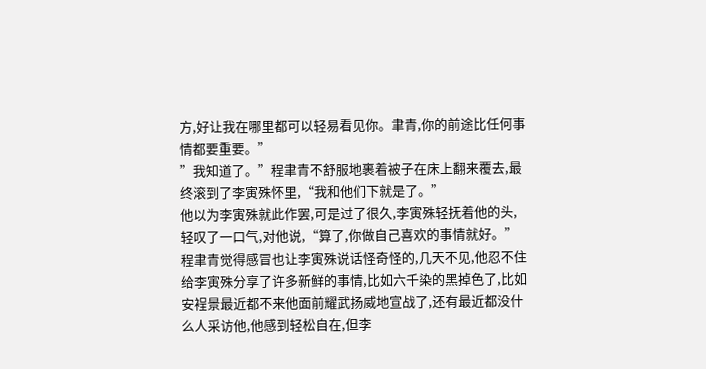方,好让我在哪里都可以轻易看见你。聿青,你的前途比任何事情都要重要。”
”我知道了。”程聿青不舒服地裹着被子在床上翻来覆去,最终滚到了李寅殊怀里,“我和他们下就是了。”
他以为李寅殊就此作罢,可是过了很久,李寅殊轻抚着他的头,轻叹了一口气,对他说,“算了,你做自己喜欢的事情就好。”
程聿青觉得感冒也让李寅殊说话怪奇怪的,几天不见,他忍不住给李寅殊分享了许多新鲜的事情,比如六千染的黑掉色了,比如安裎景最近都不来他面前耀武扬威地宣战了,还有最近都没什么人采访他,他感到轻松自在,但李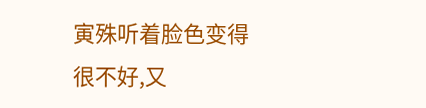寅殊听着脸色变得很不好,又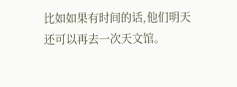比如如果有时间的话,他们明天还可以再去一次天文馆。